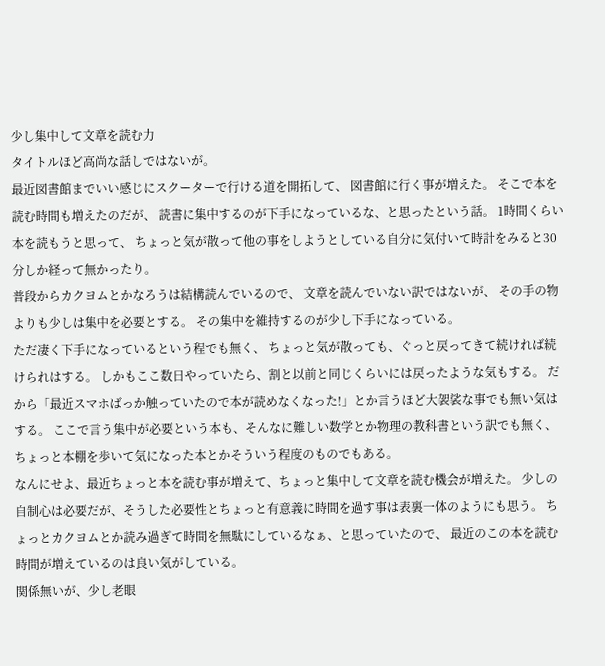少し集中して文章を読む力
タイトルほど高尚な話しではないが。
最近図書館までいい感じにスクーターで行ける道を開拓して、 図書館に行く事が増えた。 そこで本を読む時間も増えたのだが、 読書に集中するのが下手になっているな、と思ったという話。 1時間くらい本を読もうと思って、 ちょっと気が散って他の事をしようとしている自分に気付いて時計をみると30分しか経って無かったり。
普段からカクヨムとかなろうは結構読んでいるので、 文章を読んでいない訳ではないが、 その手の物よりも少しは集中を必要とする。 その集中を維持するのが少し下手になっている。
ただ凄く下手になっているという程でも無く、 ちょっと気が散っても、ぐっと戻ってきて続ければ続けられはする。 しかもここ数日やっていたら、割と以前と同じくらいには戻ったような気もする。 だから「最近スマホばっか触っていたので本が読めなくなった!」とか言うほど大袈裟な事でも無い気はする。 ここで言う集中が必要という本も、そんなに難しい数学とか物理の教科書という訳でも無く、 ちょっと本棚を歩いて気になった本とかそういう程度のものでもある。
なんにせよ、最近ちょっと本を読む事が増えて、ちょっと集中して文章を読む機会が増えた。 少しの自制心は必要だが、そうした必要性とちょっと有意義に時間を過す事は表裏一体のようにも思う。 ちょっとカクヨムとか読み過ぎて時間を無駄にしているなぁ、と思っていたので、 最近のこの本を読む時間が増えているのは良い気がしている。
関係無いが、少し老眼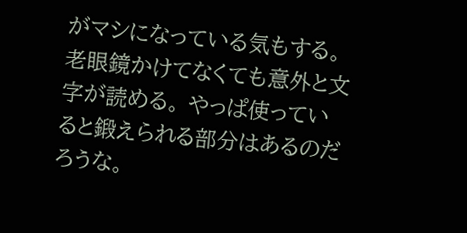がマシになっている気もする。 老眼鏡かけてなくても意外と文字が読める。 やっぱ使っていると鍛えられる部分はあるのだろうな。